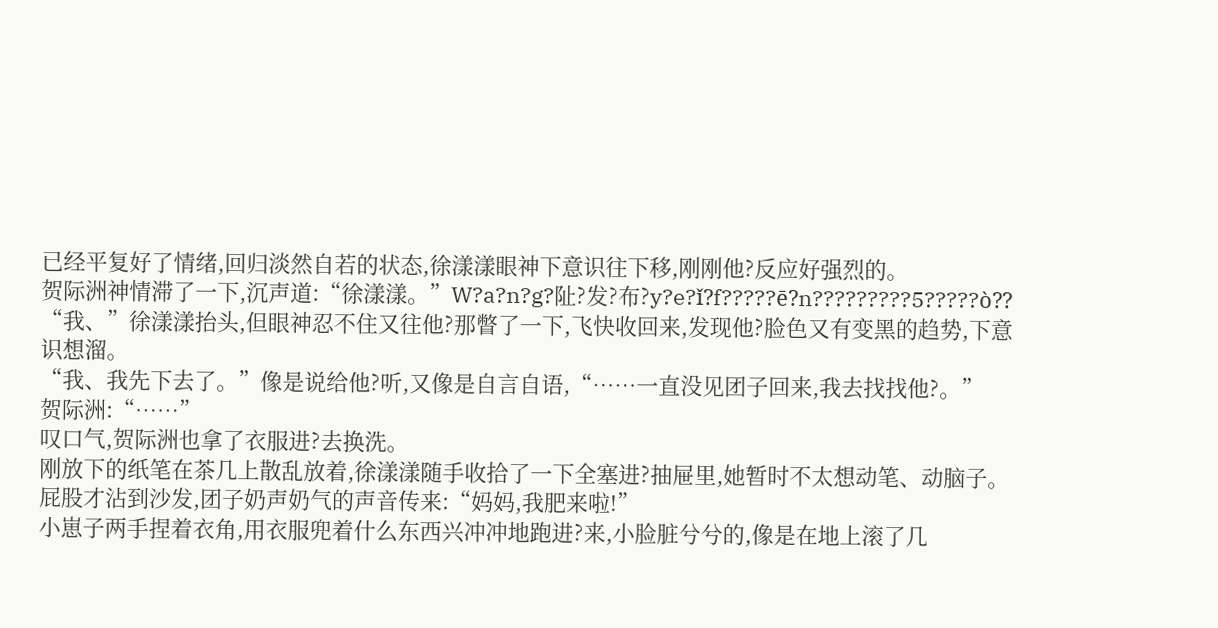已经平复好了情绪,回归淡然自若的状态,徐漾漾眼神下意识往下移,刚刚他?反应好强烈的。
贺际洲神情滞了一下,沉声道:“徐漾漾。”W?a?n?g?阯?发?布?y?e?ǐ?f?????ē?n?????????5?????ò??
“我、”徐漾漾抬头,但眼神忍不住又往他?那瞥了一下,飞快收回来,发现他?脸色又有变黑的趋势,下意识想溜。
“我、我先下去了。”像是说给他?听,又像是自言自语,“……一直没见团子回来,我去找找他?。”
贺际洲:“……”
叹口气,贺际洲也拿了衣服进?去换洗。
刚放下的纸笔在茶几上散乱放着,徐漾漾随手收拾了一下全塞进?抽屉里,她暂时不太想动笔、动脑子。
屁股才沾到沙发,团子奶声奶气的声音传来:“妈妈,我肥来啦!”
小崽子两手捏着衣角,用衣服兜着什么东西兴冲冲地跑进?来,小脸脏兮兮的,像是在地上滚了几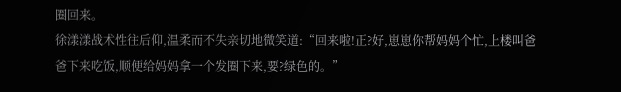圈回来。
徐漾漾战术性往后仰,温柔而不失亲切地微笑道:“回来啦!正?好,崽崽你帮妈妈个忙,上楼叫爸爸下来吃饭,顺便给妈妈拿一个发圈下来,要?绿色的。”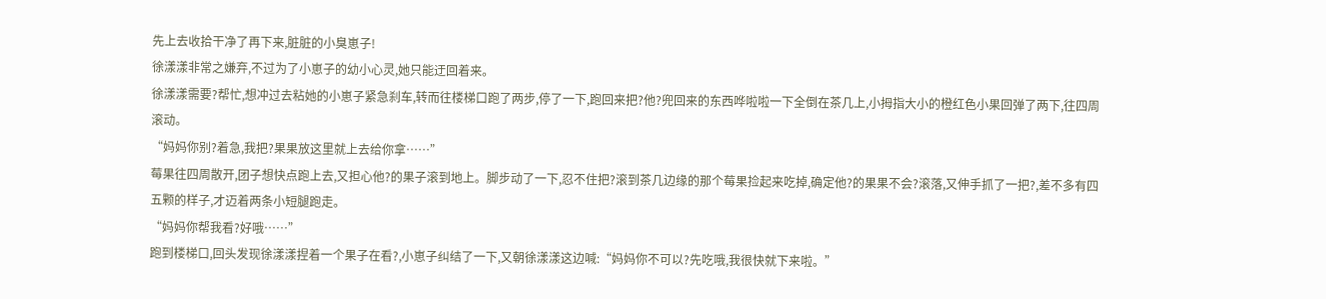先上去收拾干净了再下来,脏脏的小臭崽子!
徐漾漾非常之嫌弃,不过为了小崽子的幼小心灵,她只能迂回着来。
徐漾漾需要?帮忙,想冲过去粘她的小崽子紧急刹车,转而往楼梯口跑了两步,停了一下,跑回来把?他?兜回来的东西哗啦啦一下全倒在茶几上,小拇指大小的橙红色小果回弹了两下,往四周滚动。
“妈妈你别?着急,我把?果果放这里就上去给你拿……”
莓果往四周散开,团子想快点跑上去,又担心他?的果子滚到地上。脚步动了一下,忍不住把?滚到茶几边缘的那个莓果捡起来吃掉,确定他?的果果不会?滚落,又伸手抓了一把?,差不多有四五颗的样子,才迈着两条小短腿跑走。
“妈妈你帮我看?好哦……”
跑到楼梯口,回头发现徐漾漾捏着一个果子在看?,小崽子纠结了一下,又朝徐漾漾这边喊:“妈妈你不可以?先吃哦,我很快就下来啦。”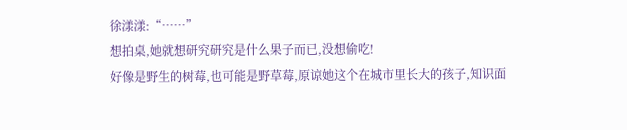徐漾漾:“……”
想拍桌,她就想研究研究是什么果子而已,没想偷吃!
好像是野生的树莓,也可能是野草莓,原谅她这个在城市里长大的孩子,知识面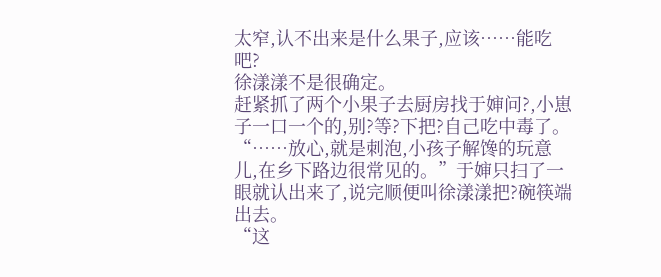太窄,认不出来是什么果子,应该……能吃吧?
徐漾漾不是很确定。
赶紧抓了两个小果子去厨房找于婶问?,小崽子一口一个的,别?等?下把?自己吃中毒了。
“……放心,就是刺泡,小孩子解馋的玩意儿,在乡下路边很常见的。”于婶只扫了一眼就认出来了,说完顺便叫徐漾漾把?碗筷端出去。
“这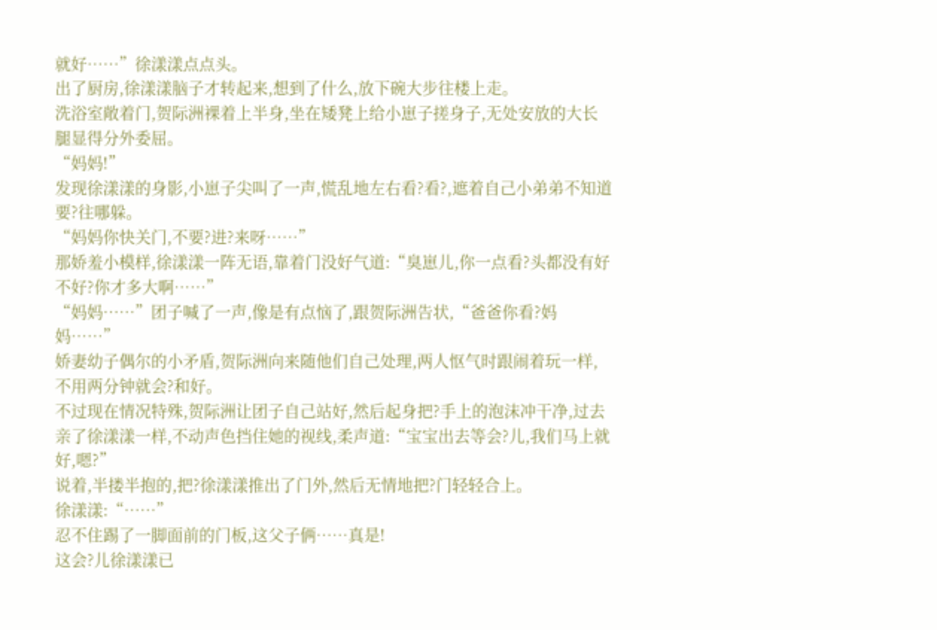就好……”徐漾漾点点头。
出了厨房,徐漾漾脑子才转起来,想到了什么,放下碗大步往楼上走。
洗浴室敞着门,贺际洲裸着上半身,坐在矮凳上给小崽子搓身子,无处安放的大长腿显得分外委屈。
“妈妈!”
发现徐漾漾的身影,小崽子尖叫了一声,慌乱地左右看?看?,遮着自己小弟弟不知道要?往哪躲。
“妈妈你快关门,不要?进?来呀……”
那娇羞小模样,徐漾漾一阵无语,靠着门没好气道:“臭崽儿,你一点看?头都没有好不好?你才多大啊……”
“妈妈……”团子喊了一声,像是有点恼了,跟贺际洲告状,“爸爸你看?妈妈……”
娇妻幼子偶尔的小矛盾,贺际洲向来随他们自己处理,两人怄气时跟闹着玩一样,不用两分钟就会?和好。
不过现在情况特殊,贺际洲让团子自己站好,然后起身把?手上的泡沫冲干净,过去亲了徐漾漾一样,不动声色挡住她的视线,柔声道:“宝宝出去等会?儿,我们马上就好,嗯?”
说着,半搂半抱的,把?徐漾漾推出了门外,然后无情地把?门轻轻合上。
徐漾漾:“……”
忍不住踢了一脚面前的门板,这父子俩……真是!
这会?儿徐漾漾已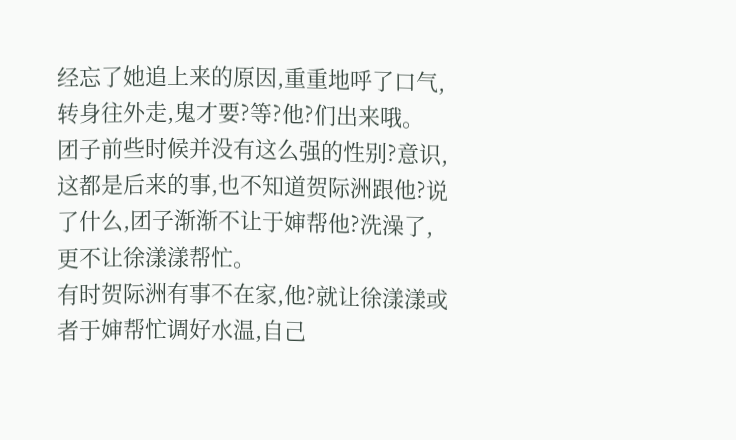经忘了她追上来的原因,重重地呼了口气,转身往外走,鬼才要?等?他?们出来哦。
团子前些时候并没有这么强的性别?意识,这都是后来的事,也不知道贺际洲跟他?说了什么,团子渐渐不让于婶帮他?洗澡了,更不让徐漾漾帮忙。
有时贺际洲有事不在家,他?就让徐漾漾或者于婶帮忙调好水温,自己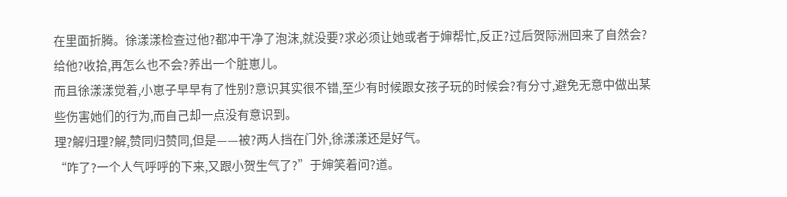在里面折腾。徐漾漾检查过他?都冲干净了泡沫,就没要?求必须让她或者于婶帮忙,反正?过后贺际洲回来了自然会?给他?收拾,再怎么也不会?养出一个脏崽儿。
而且徐漾漾觉着,小崽子早早有了性别?意识其实很不错,至少有时候跟女孩子玩的时候会?有分寸,避免无意中做出某些伤害她们的行为,而自己却一点没有意识到。
理?解归理?解,赞同归赞同,但是——被?两人挡在门外,徐漾漾还是好气。
“咋了?一个人气呼呼的下来,又跟小贺生气了?”于婶笑着问?道。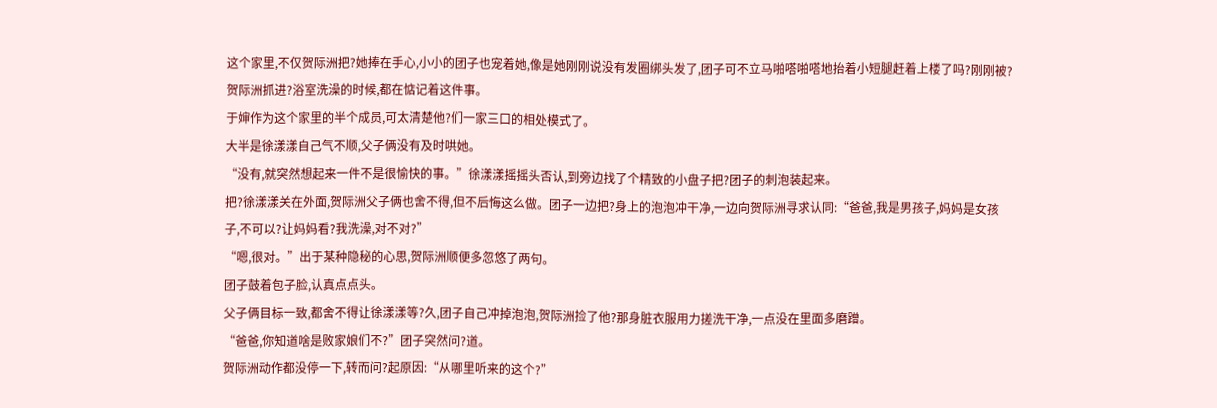这个家里,不仅贺际洲把?她捧在手心,小小的团子也宠着她,像是她刚刚说没有发圈绑头发了,团子可不立马啪嗒啪嗒地抬着小短腿赶着上楼了吗?刚刚被?贺际洲抓进?浴室洗澡的时候,都在惦记着这件事。
于婶作为这个家里的半个成员,可太清楚他?们一家三口的相处模式了。
大半是徐漾漾自己气不顺,父子俩没有及时哄她。
“没有,就突然想起来一件不是很愉快的事。”徐漾漾摇摇头否认,到旁边找了个精致的小盘子把?团子的刺泡装起来。
把?徐漾漾关在外面,贺际洲父子俩也舍不得,但不后悔这么做。团子一边把?身上的泡泡冲干净,一边向贺际洲寻求认同:“爸爸,我是男孩子,妈妈是女孩子,不可以?让妈妈看?我洗澡,对不对?”
“嗯,很对。”出于某种隐秘的心思,贺际洲顺便多忽悠了两句。
团子鼓着包子脸,认真点点头。
父子俩目标一致,都舍不得让徐漾漾等?久,团子自己冲掉泡泡,贺际洲捡了他?那身脏衣服用力搓洗干净,一点没在里面多磨蹭。
“爸爸,你知道啥是败家娘们不?”团子突然问?道。
贺际洲动作都没停一下,转而问?起原因:“从哪里听来的这个?”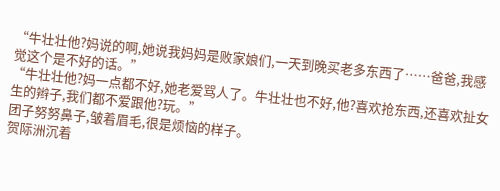“牛壮壮他?妈说的啊,她说我妈妈是败家娘们,一天到晚买老多东西了……爸爸,我感觉这个是不好的话。”
“牛壮壮他?妈一点都不好,她老爱骂人了。牛壮壮也不好,他?喜欢抢东西,还喜欢扯女生的辫子,我们都不爱跟他?玩。”
团子努努鼻子,皱着眉毛,很是烦恼的样子。
贺际洲沉着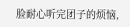脸耐心听完团子的烦恼,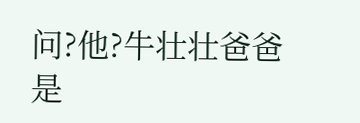问?他?牛壮壮爸爸是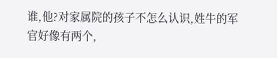谁,他?对家属院的孩子不怎么认识,姓牛的军官好像有两个,